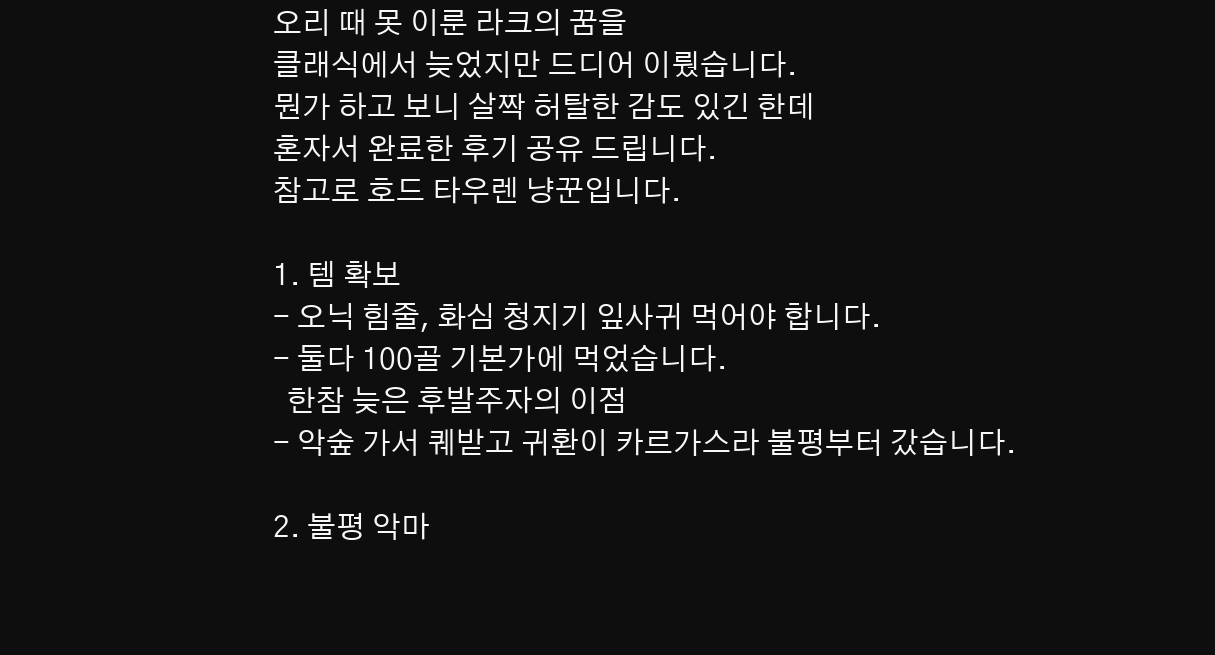오리 때 못 이룬 라크의 꿈을
클래식에서 늦었지만 드디어 이뤘습니다.
뭔가 하고 보니 살짝 허탈한 감도 있긴 한데
혼자서 완료한 후기 공유 드립니다.
참고로 호드 타우렌 냥꾼입니다.

1. 템 확보
- 오닉 힘줄, 화심 청지기 잎사귀 먹어야 합니다.
- 둘다 100골 기본가에 먹었습니다.
  한참 늦은 후발주자의 이점
- 악숲 가서 퀘받고 귀환이 카르가스라 불평부터 갔습니다.

2. 불평 악마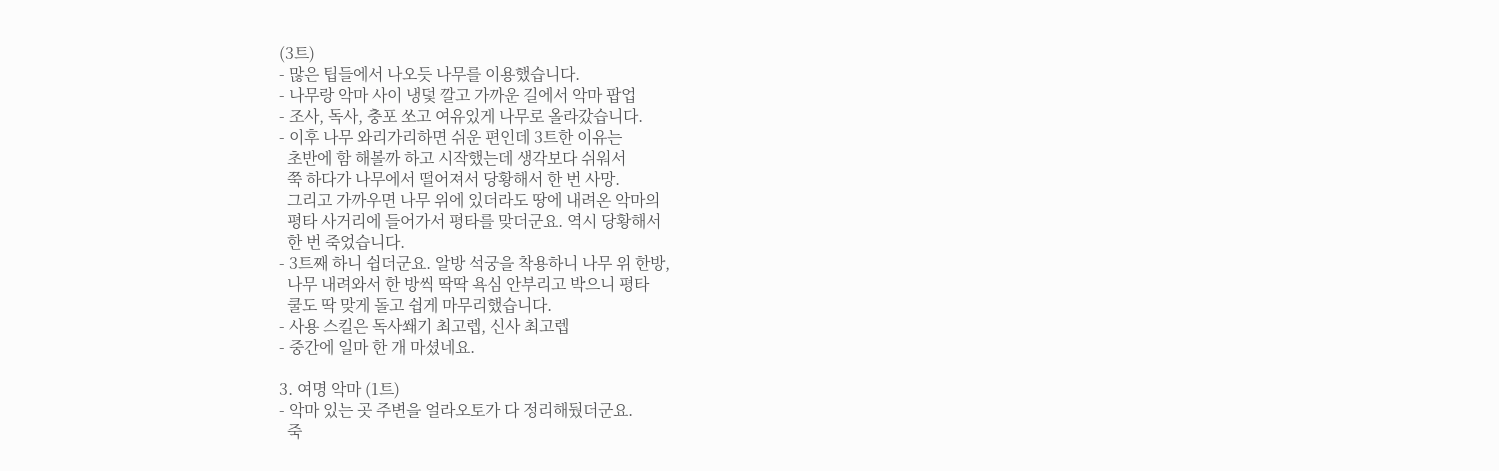(3트)
- 많은 팁들에서 나오듯 나무를 이용했습니다.
- 나무랑 악마 사이 냉덫 깔고 가까운 길에서 악마 팝업
- 조사, 독사, 충포 쏘고 여유있게 나무로 올라갔습니다.
- 이후 나무 와리가리하면 쉬운 편인데 3트한 이유는
  초반에 함 해볼까 하고 시작했는데 생각보다 쉬워서
  쭉 하다가 나무에서 떨어져서 당황해서 한 번 사망.
  그리고 가까우면 나무 위에 있더라도 땅에 내려온 악마의
  평타 사거리에 들어가서 평타를 맞더군요. 역시 당황해서
  한 번 죽었습니다.
- 3트째 하니 쉽더군요. 알방 석궁을 착용하니 나무 위 한방,
  나무 내려와서 한 방씩 딱딱 욕심 안부리고 박으니 평타
  쿨도 딱 맞게 돌고 쉽게 마무리했습니다.
- 사용 스킬은 독사쐐기 최고렙, 신사 최고렙
- 중간에 일마 한 개 마셨네요.

3. 여명 악마 (1트)
- 악마 있는 곳 주변을 얼라오토가 다 정리해뒀더군요.
  죽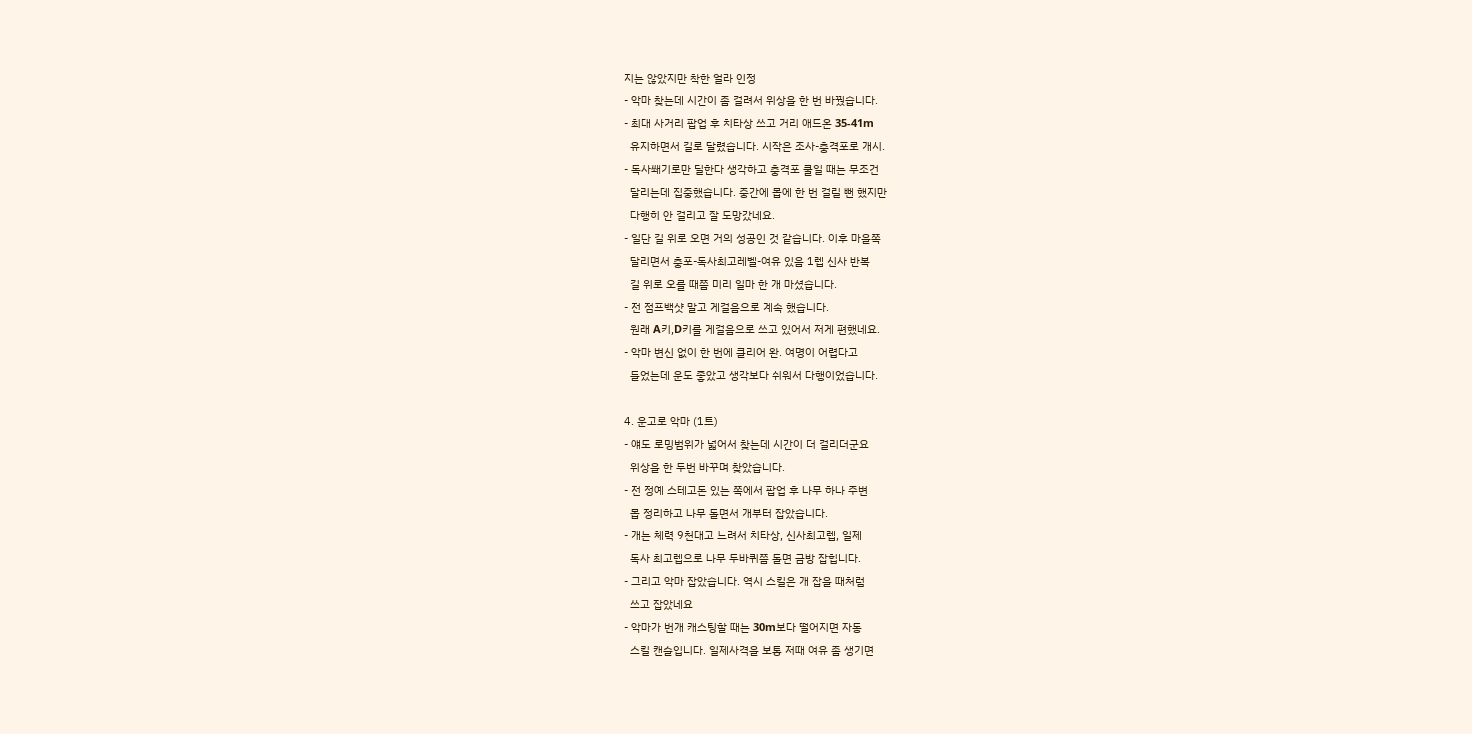지는 않았지만 착한 얼라 인정
- 악마 찾는데 시간이 좀 걸려서 위상을 한 번 바꿨습니다.
- 최대 사거리 팝업 후 치타상 쓰고 거리 애드온 35-41m
  유지하면서 길로 달렸습니다. 시작은 조사-충격포로 개시.
- 독사쐐기로만 딜한다 생각하고 충격포 쿨일 때는 무조건
  달리는데 집중했습니다. 중간에 몹에 한 번 걸릴 뻔 했지만
  다행히 안 걸리고 잘 도망갔네요.
- 일단 길 위로 오면 거의 성공인 것 같습니다. 이후 마을쪽
  달리면서 충포-독사최고레벨-여유 있음 1렙 신사 반복
  길 위로 오를 때쯤 미리 일마 한 개 마셨습니다.
- 전 점프백샷 말고 게걸음으로 계속 했습니다.
  원래 A키,D키를 게걸음으로 쓰고 있어서 저게 편했네요.
- 악마 변신 없이 한 번에 클리어 완. 여명이 어렵다고
  들었는데 운도 좋았고 생각보다 쉬워서 다행이었습니다.

4. 운고로 악마 (1트)
- 얘도 로밍범위가 넓어서 찾는데 시간이 더 걸리더군요
  위상을 한 두번 바꾸며 찾았습니다.
- 전 정예 스테고돈 있는 쪽에서 팝업 후 나무 하나 주변
  몹 정리하고 나무 돌면서 개부터 잡았습니다.
- 개는 체력 9천대고 느려서 치타상, 신사최고렙, 일제
  독사 최고렙으로 나무 두바퀴쯤 돌면 금방 잡힙니다.
- 그리고 악마 잡았습니다. 역시 스킬은 개 잡을 때처럼
  쓰고 잡았네요
- 악마가 번개 캐스팅할 때는 30m보다 떨어지면 자동
  스킬 캔슬입니다. 일제사격을 보통 저때 여유 좀 생기면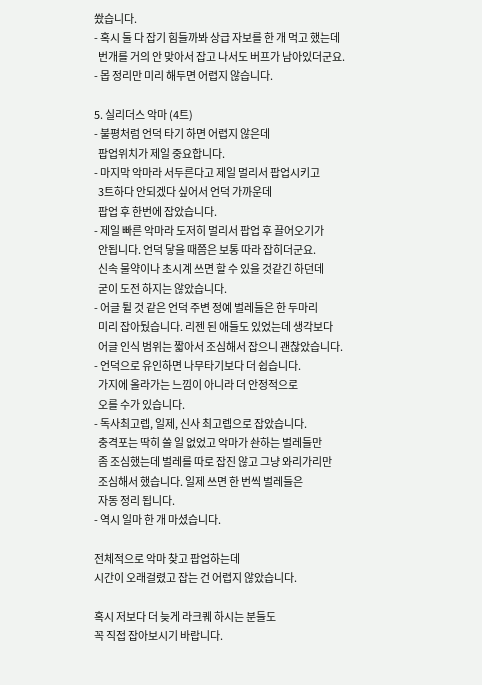쐈습니다.
- 혹시 둘 다 잡기 힘들까봐 상급 자보를 한 개 먹고 했는데
  번개를 거의 안 맞아서 잡고 나서도 버프가 남아있더군요.
- 몹 정리만 미리 해두면 어렵지 않습니다.

5. 실리더스 악마 (4트)
- 불평처럼 언덕 타기 하면 어렵지 않은데
  팝업위치가 제일 중요합니다.
- 마지막 악마라 서두른다고 제일 멀리서 팝업시키고
  3트하다 안되겠다 싶어서 언덕 가까운데
  팝업 후 한번에 잡았습니다.
- 제일 빠른 악마라 도저히 멀리서 팝업 후 끌어오기가
  안됩니다. 언덕 닿을 때쯤은 보통 따라 잡히더군요.
  신속 물약이나 초시계 쓰면 할 수 있을 것같긴 하던데
  굳이 도전 하지는 않았습니다.
- 어글 튈 것 같은 언덕 주변 정예 벌레들은 한 두마리
  미리 잡아뒀습니다. 리젠 된 애들도 있었는데 생각보다
  어글 인식 범위는 짧아서 조심해서 잡으니 괜찮았습니다.
- 언덕으로 유인하면 나무타기보다 더 쉽습니다.
  가지에 올라가는 느낌이 아니라 더 안정적으로
  오를 수가 있습니다.
- 독사최고렙, 일제, 신사 최고렙으로 잡았습니다.
  충격포는 딱히 쓸 일 없었고 악마가 솬하는 벌레들만
  좀 조심했는데 벌레를 따로 잡진 않고 그냥 와리가리만
  조심해서 했습니다. 일제 쓰면 한 번씩 벌레들은
  자동 정리 됩니다.
- 역시 일마 한 개 마셨습니다.

전체적으로 악마 찾고 팝업하는데
시간이 오래걸렸고 잡는 건 어렵지 않았습니다.

혹시 저보다 더 늦게 라크퀘 하시는 분들도
꼭 직접 잡아보시기 바랍니다.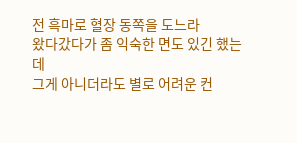전 흑마로 혈장 동쪽을 도느라
왔다갔다가 좀 익숙한 면도 있긴 했는데
그게 아니더라도 별로 어려운 컨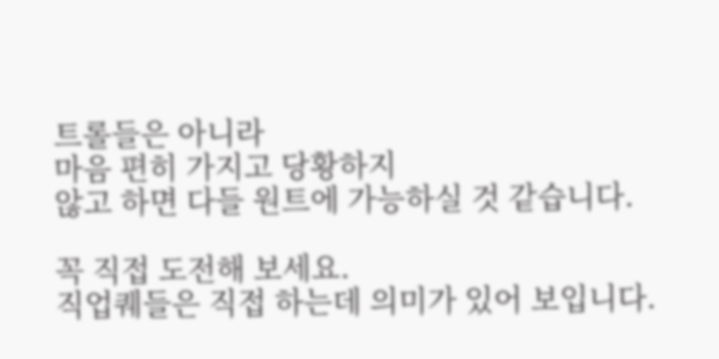트롤들은 아니라
마음 편히 가지고 당황하지
않고 하면 다들 원트에 가능하실 것 같습니다.

꼭 직접 도전해 보세요.
직업퀘들은 직접 하는데 의미가 있어 보입니다.